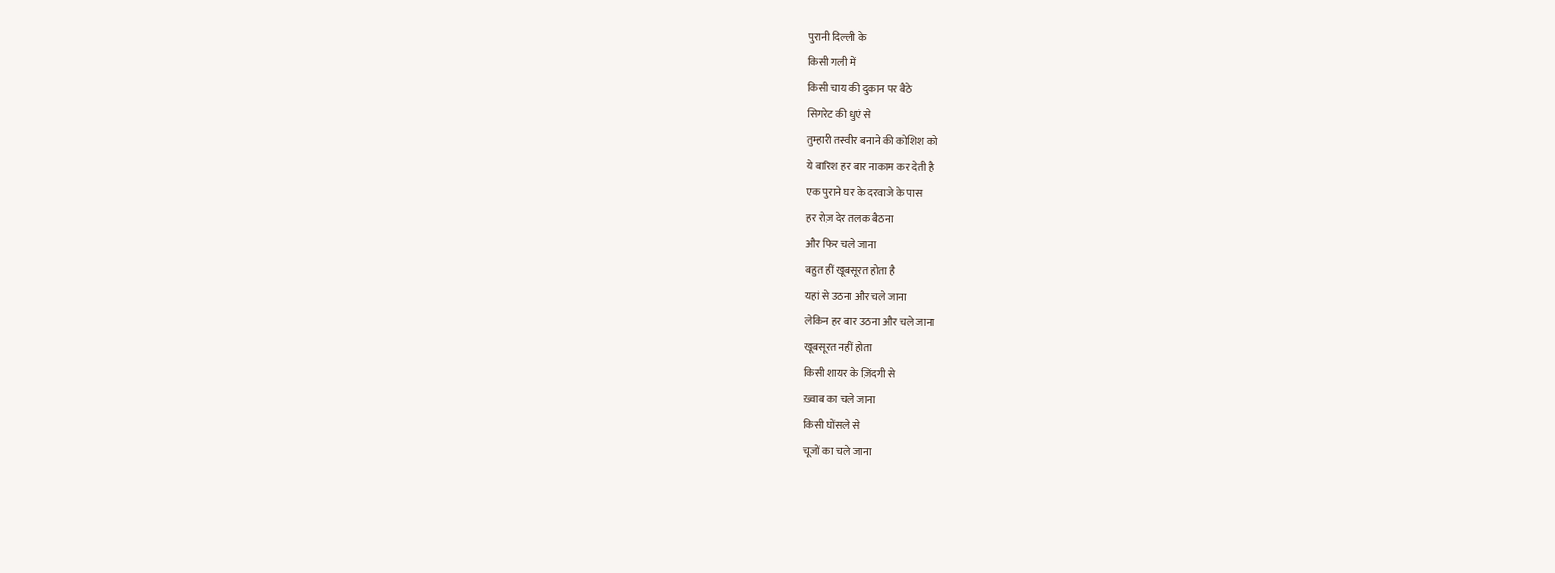पुरानी दिल्ली के
किसी गली में
किसी चाय की दुकान पर बैठे
सिगरेट की धुएं से
तुम्हारी तस्वीर बनाने की कोशिश को
ये बारिश हर बार नाकाम कर देती है
एक पुराने घर के दरवाजे के पास
हर रोज़ देर तलक बैठना
और फिर चले जाना
बहुत हीं खूबसूरत होता है
यहां से उठना और चले जाना
लेकिन हर बार उठना और चले जाना
खूबसूरत नहीं होता
किसी शायर के ज़िंदगी से
ख़्वाब का चले जाना
किसी घोंसले से
चूजों का चले जाना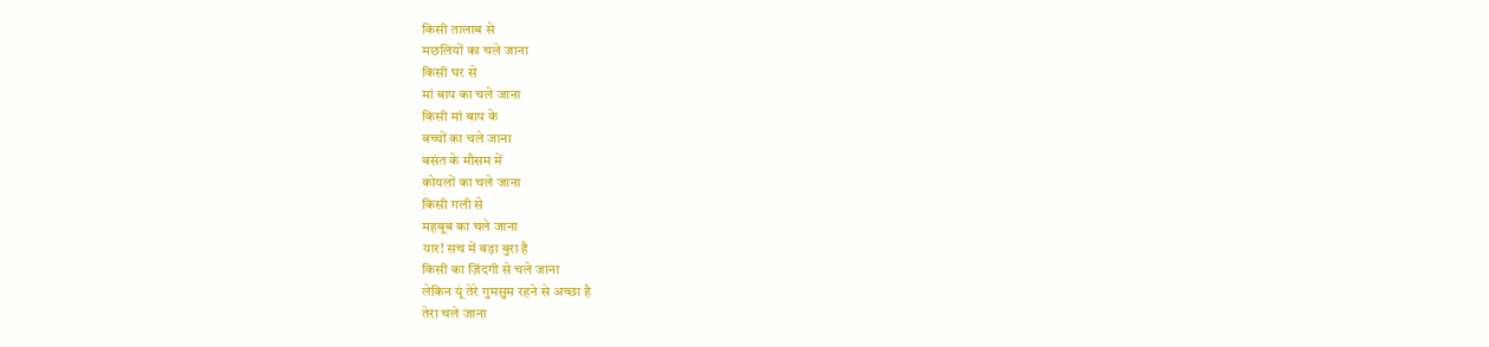किसी तालाब से
मछलियों का चले जाना
किसी घर से
मां बाप का चले जाना
किसी मां बाप के
बच्चों का चले जाना
बसंत के मौसम में
कोयलों का चले जाना
किसी गली से
महबूब का चले जाना
यार! सच में बड़ा बुरा है
किसी का ज़िंदगी से चले जाना
लेकिन यूं तेरे गुमसुम रहने से अच्छा है
तेरा चले जाना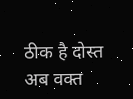ठीक है दोस्त
अब वक्त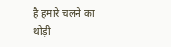है हमारे चलने का
थोड़ी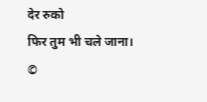देर रुको
फिर तुम भी चले जाना।
©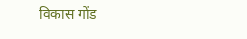विकास गोंड